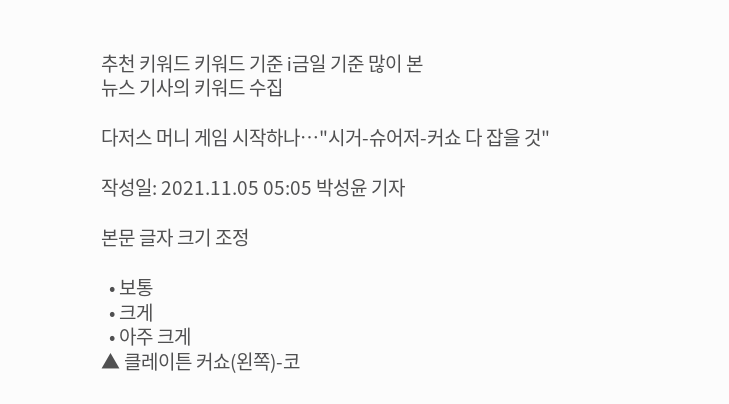추천 키워드 키워드 기준 i금일 기준 많이 본
뉴스 기사의 키워드 수집

다저스 머니 게임 시작하나…"시거-슈어저-커쇼 다 잡을 것"

작성일: 2021.11.05 05:05 박성윤 기자

본문 글자 크기 조정

  • 보통
  • 크게
  • 아주 크게
▲ 클레이튼 커쇼(왼쪽)-코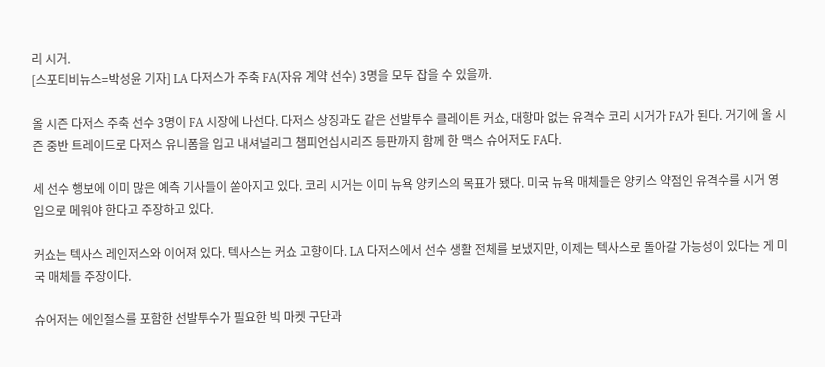리 시거.
[스포티비뉴스=박성윤 기자] LA 다저스가 주축 FA(자유 계약 선수) 3명을 모두 잡을 수 있을까.

올 시즌 다저스 주축 선수 3명이 FA 시장에 나선다. 다저스 상징과도 같은 선발투수 클레이튼 커쇼, 대항마 없는 유격수 코리 시거가 FA가 된다. 거기에 올 시즌 중반 트레이드로 다저스 유니폼을 입고 내셔널리그 챔피언십시리즈 등판까지 함께 한 맥스 슈어저도 FA다.

세 선수 행보에 이미 많은 예측 기사들이 쏟아지고 있다. 코리 시거는 이미 뉴욕 양키스의 목표가 됐다. 미국 뉴욕 매체들은 양키스 약점인 유격수를 시거 영입으로 메워야 한다고 주장하고 있다.

커쇼는 텍사스 레인저스와 이어져 있다. 텍사스는 커쇼 고향이다. LA 다저스에서 선수 생활 전체를 보냈지만, 이제는 텍사스로 돌아갈 가능성이 있다는 게 미국 매체들 주장이다.

슈어저는 에인절스를 포함한 선발투수가 필요한 빅 마켓 구단과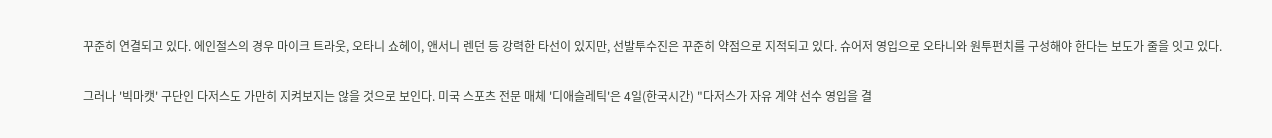꾸준히 연결되고 있다. 에인절스의 경우 마이크 트라웃, 오타니 쇼헤이, 앤서니 렌던 등 강력한 타선이 있지만, 선발투수진은 꾸준히 약점으로 지적되고 있다. 슈어저 영입으로 오타니와 원투펀치를 구성해야 한다는 보도가 줄을 잇고 있다.

그러나 '빅마캣' 구단인 다저스도 가만히 지켜보지는 않을 것으로 보인다. 미국 스포츠 전문 매체 '디애슬레틱'은 4일(한국시간) "다저스가 자유 계약 선수 영입을 결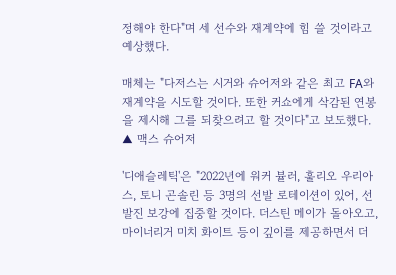정해야 한다"며 세 선수와 재계약에 힘 쓸 것이라고 예상했다.

매체는 "다저스는 시거와 슈어저와 같은 최고 FA와 재계약을 시도할 것이다. 또한 커쇼에게 삭감된 연봉을 제시해 그를 되찾으려고 할 것이다"고 보도했다.
▲ 맥스 슈어저

'디애슬레틱'은 "2022년에 워커 뷸러, 훌리오 우리아스, 토니 곤솔린 등 3명의 선발 로테이션이 있어, 선발진 보강에 집중할 것이다. 더스틴 메이가 돌아오고, 마이너리거 미치 화이트 등이 깊이를 제공하면서 더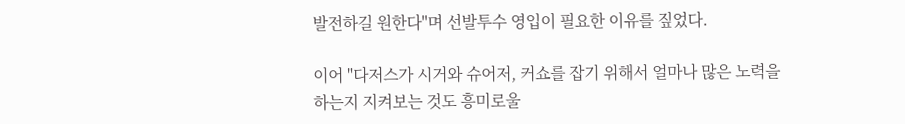발전하길 원한다"며 선발투수 영입이 필요한 이유를 짚었다.

이어 "다저스가 시거와 슈어저, 커쇼를 잡기 위해서 얼마나 많은 노력을 하는지 지켜보는 것도 흥미로울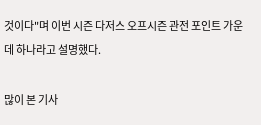것이다"며 이번 시즌 다저스 오프시즌 관전 포인트 가운데 하나라고 설명했다.

많이 본 기사